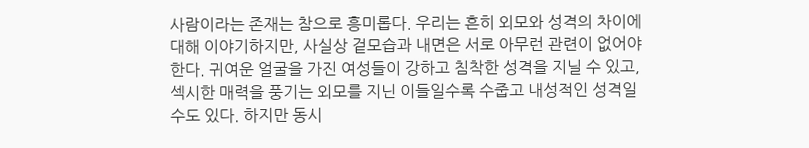사람이라는 존재는 참으로 흥미롭다. 우리는 흔히 외모와 성격의 차이에 대해 이야기하지만, 사실상 겉모습과 내면은 서로 아무런 관련이 없어야 한다. 귀여운 얼굴을 가진 여성들이 강하고 침착한 성격을 지닐 수 있고, 섹시한 매력을 풍기는 외모를 지닌 이들일수록 수줍고 내성적인 성격일 수도 있다. 하지만 동시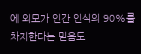에 외모가 인간 인식의 90%를 차지한다는 믿음도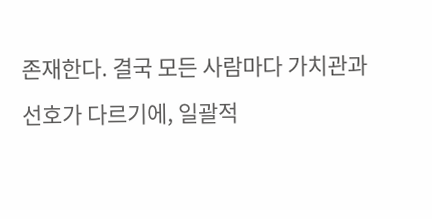존재한다. 결국 모든 사람마다 가치관과 선호가 다르기에, 일괄적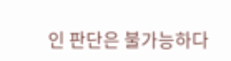인 판단은 불가능하다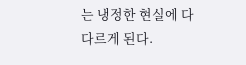는 냉정한 현실에 다다르게 된다.